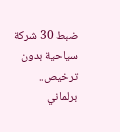ضبط 30 شركة سياحية بدون ترخيص.. برلماني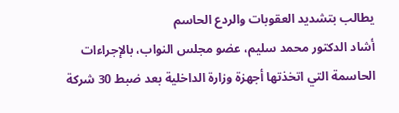يطالب بتشديد العقوبات والردع الحاسم
أشاد الدكتور محمد سليم، عضو مجلس النواب، بالإجراءات الحاسمة التي اتخذتها أجهزة وزارة الداخلية بعد ضبط 30 شركة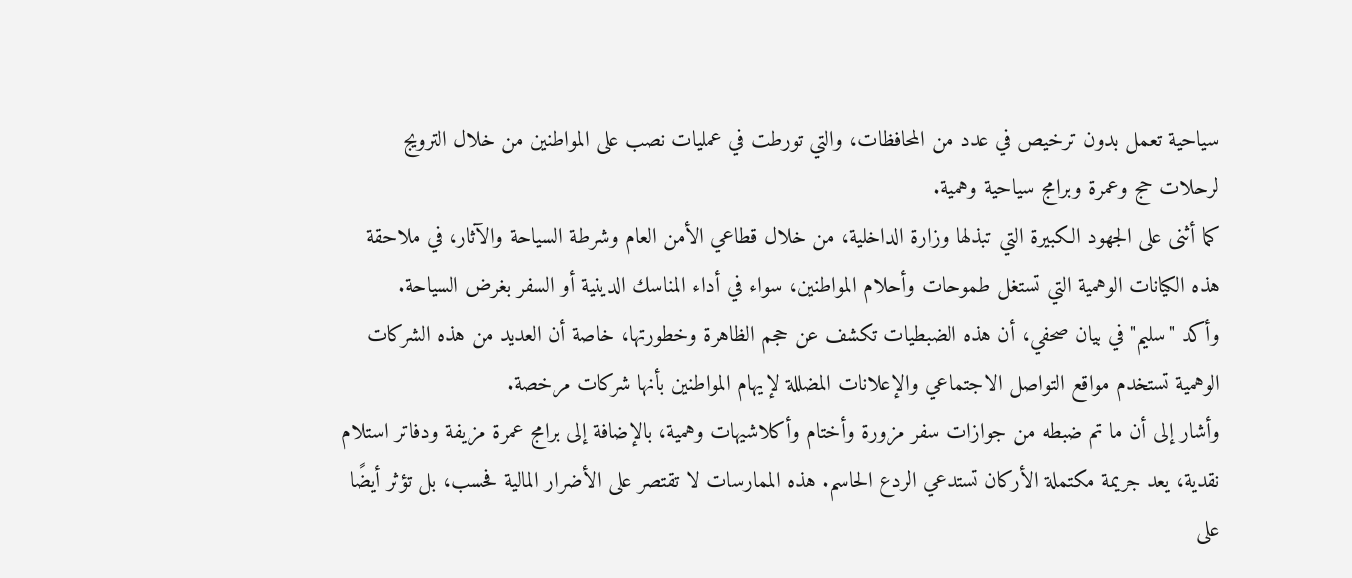سياحية تعمل بدون ترخيص في عدد من المحافظات، والتي تورطت في عمليات نصب على المواطنين من خلال الترويج لرحلات حج وعمرة وبرامج سياحية وهمية.
كما أثنى على الجهود الكبيرة التي تبذلها وزارة الداخلية، من خلال قطاعي الأمن العام وشرطة السياحة والآثار، في ملاحقة هذه الكيانات الوهمية التي تستغل طموحات وأحلام المواطنين، سواء في أداء المناسك الدينية أو السفر بغرض السياحة.
وأكد "سليم" في بيان صحفي، أن هذه الضبطيات تكشف عن حجم الظاهرة وخطورتها، خاصة أن العديد من هذه الشركات الوهمية تستخدم مواقع التواصل الاجتماعي والإعلانات المضللة لإيهام المواطنين بأنها شركات مرخصة.
وأشار إلى أن ما تم ضبطه من جوازات سفر مزورة وأختام وأكلاشيهات وهمية، بالإضافة إلى برامج عمرة مزيفة ودفاتر استلام نقدية، يعد جريمة مكتملة الأركان تستدعي الردع الحاسم. هذه الممارسات لا تقتصر على الأضرار المالية فحسب، بل تؤثر أيضًا على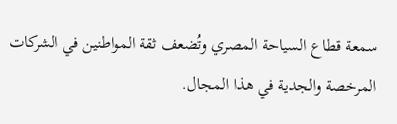سمعة قطاع السياحة المصري وتُضعف ثقة المواطنين في الشركات المرخصة والجدية في هذا المجال.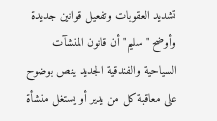تشديد العقوبات وتفعيل قوانين جديدة
وأوضح "سليم" أن قانون المنشآت السياحية والفندقية الجديد ينص بوضوح على معاقبة كل من يدير أو يستغل منشأة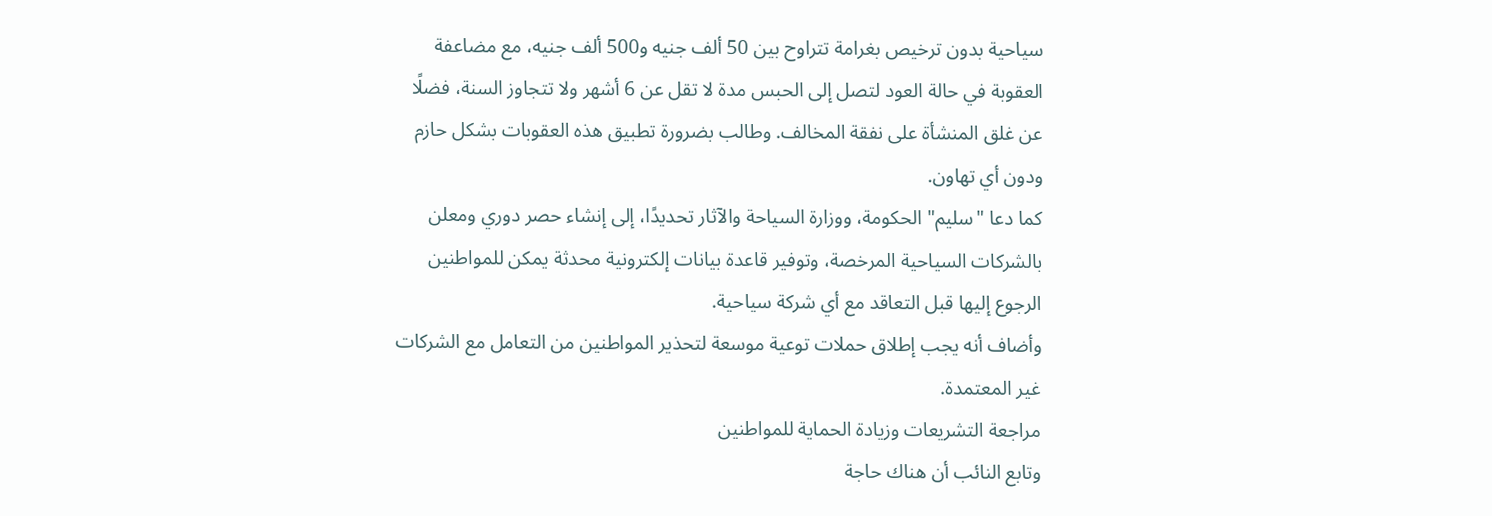سياحية بدون ترخيص بغرامة تتراوح بين 50 ألف جنيه و500 ألف جنيه، مع مضاعفة العقوبة في حالة العود لتصل إلى الحبس مدة لا تقل عن 6 أشهر ولا تتجاوز السنة، فضلًا عن غلق المنشأة على نفقة المخالف. وطالب بضرورة تطبيق هذه العقوبات بشكل حازم ودون أي تهاون.
كما دعا "سليم" الحكومة، ووزارة السياحة والآثار تحديدًا، إلى إنشاء حصر دوري ومعلن بالشركات السياحية المرخصة، وتوفير قاعدة بيانات إلكترونية محدثة يمكن للمواطنين الرجوع إليها قبل التعاقد مع أي شركة سياحية.
وأضاف أنه يجب إطلاق حملات توعية موسعة لتحذير المواطنين من التعامل مع الشركات غير المعتمدة.
مراجعة التشريعات وزيادة الحماية للمواطنين
وتابع النائب أن هناك حاجة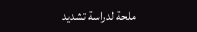ملحة لدراسة تشديد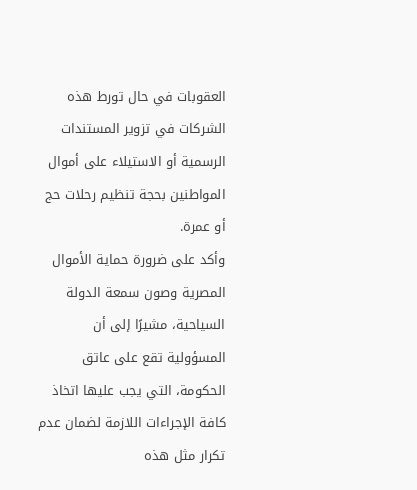العقوبات في حال تورط هذه الشركات في تزوير المستندات الرسمية أو الاستيلاء على أموال المواطنين بحجة تنظيم رحلات حج أو عمرة.
وأكد على ضرورة حماية الأموال المصرية وصون سمعة الدولة السياحية، مشيرًا إلى أن المسؤولية تقع على عاتق الحكومة، التي يجب عليها اتخاذ كافة الإجراءات اللازمة لضمان عدم تكرار مثل هذه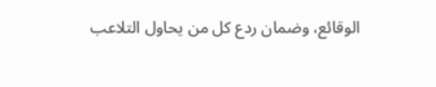الوقائع، وضمان ردع كل من يحاول التلاعب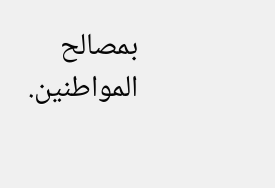بمصالح المواطنين.